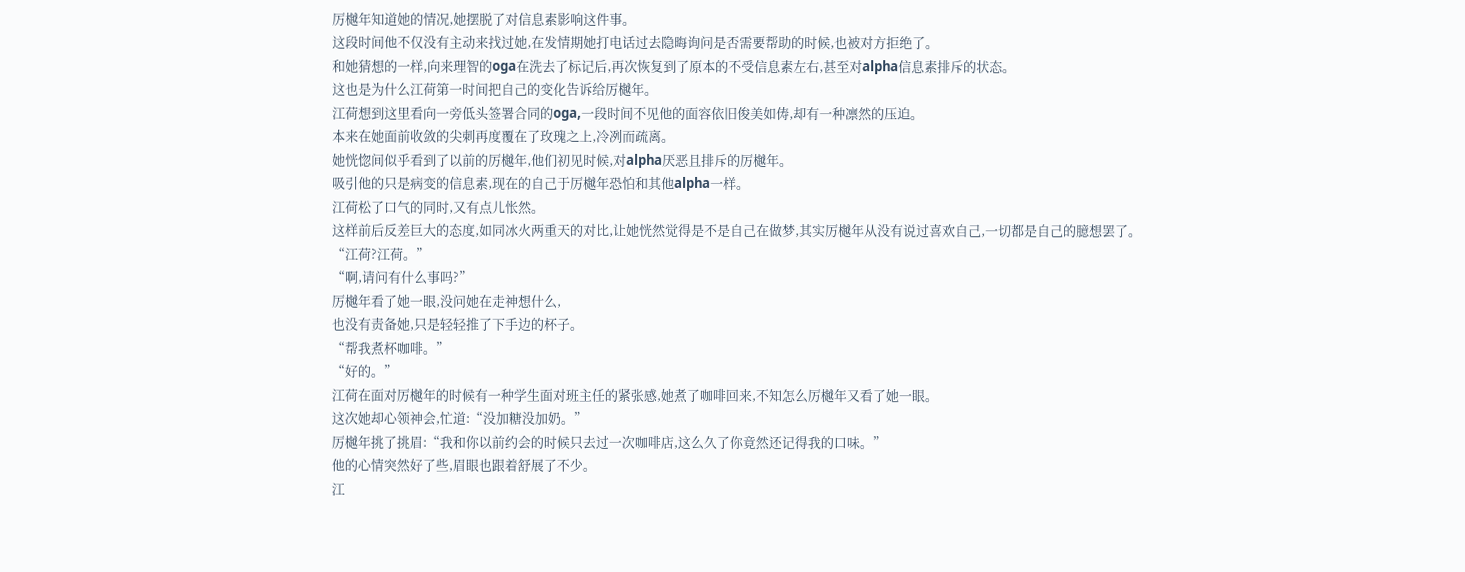厉樾年知道她的情况,她摆脱了对信息素影响这件事。
这段时间他不仅没有主动来找过她,在发情期她打电话过去隐晦询问是否需要帮助的时候,也被对方拒绝了。
和她猜想的一样,向来理智的oga在洗去了标记后,再次恢复到了原本的不受信息素左右,甚至对alpha信息素排斥的状态。
这也是为什么江荷第一时间把自己的变化告诉给厉樾年。
江荷想到这里看向一旁低头签署合同的oga,一段时间不见他的面容依旧俊美如俦,却有一种凛然的压迫。
本来在她面前收敛的尖刺再度覆在了玫瑰之上,冷冽而疏离。
她恍惚间似乎看到了以前的厉樾年,他们初见时候,对alpha厌恶且排斥的厉樾年。
吸引他的只是病变的信息素,现在的自己于厉樾年恐怕和其他alpha一样。
江荷松了口气的同时,又有点儿怅然。
这样前后反差巨大的态度,如同冰火两重天的对比,让她恍然觉得是不是自己在做梦,其实厉樾年从没有说过喜欢自己,一切都是自己的臆想罢了。
“江荷?江荷。”
“啊,请问有什么事吗?”
厉樾年看了她一眼,没问她在走神想什么,
也没有责备她,只是轻轻推了下手边的杯子。
“帮我煮杯咖啡。”
“好的。”
江荷在面对厉樾年的时候有一种学生面对班主任的紧张感,她煮了咖啡回来,不知怎么厉樾年又看了她一眼。
这次她却心领神会,忙道:“没加糖没加奶。”
厉樾年挑了挑眉:“我和你以前约会的时候只去过一次咖啡店,这么久了你竟然还记得我的口味。”
他的心情突然好了些,眉眼也跟着舒展了不少。
江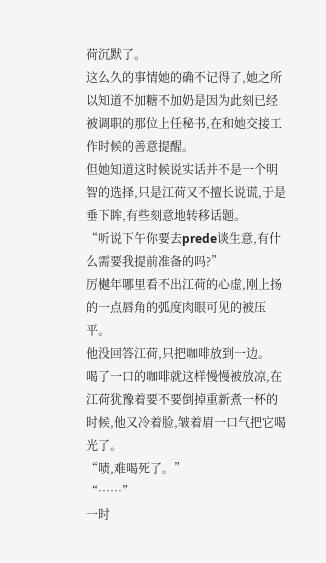荷沉默了。
这么久的事情她的确不记得了,她之所以知道不加糖不加奶是因为此刻已经被调职的那位上任秘书,在和她交接工作时候的善意提醒。
但她知道这时候说实话并不是一个明智的选择,只是江荷又不擅长说谎,于是垂下眸,有些刻意地转移话题。
“听说下午你要去prede谈生意,有什么需要我提前准备的吗?”
厉樾年哪里看不出江荷的心虚,刚上扬的一点唇角的弧度肉眼可见的被压平。
他没回答江荷,只把咖啡放到一边。
喝了一口的咖啡就这样慢慢被放凉,在江荷犹豫着要不要倒掉重新煮一杯的时候,他又冷着脸,皱着眉一口气把它喝光了。
“啧,难喝死了。”
“……”
一时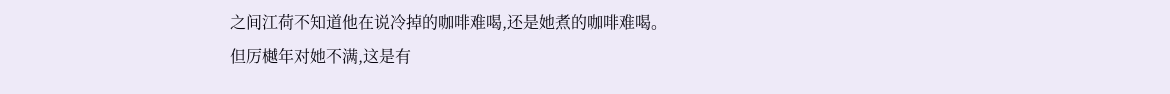之间江荷不知道他在说冷掉的咖啡难喝,还是她煮的咖啡难喝。
但厉樾年对她不满,这是有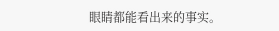眼睛都能看出来的事实。